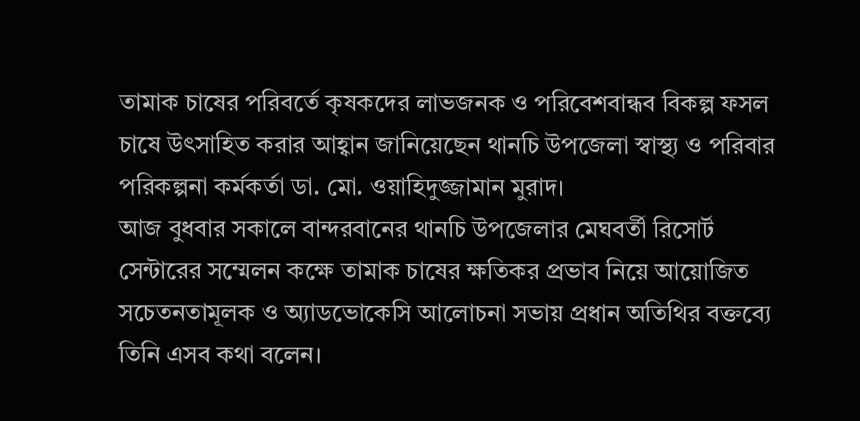তামাক চাষের পরিবর্তে কৃষকদের লাভজনক ও পরিবেশবান্ধব বিকল্প ফসল চাষে উৎসাহিত করার আহ্বান জানিয়েছেন থানচি উপজেলা স্বাস্থ্য ও পরিবার পরিকল্পনা কর্মকর্তা ডা. মো. ওয়াহিদুজ্জামান মুরাদ।
আজ বুধবার সকালে বান্দরবানের থানচি উপজেলার মেঘবর্তী রিসোর্ট সেন্টারের সম্মেলন কক্ষে তামাক চাষের ক্ষতিকর প্রভাব নিয়ে আয়োজিত সচেতনতামূলক ও অ্যাডভোকেসি আলোচনা সভায় প্রধান অতিথির বক্তব্যে তিনি এসব কথা বলেন।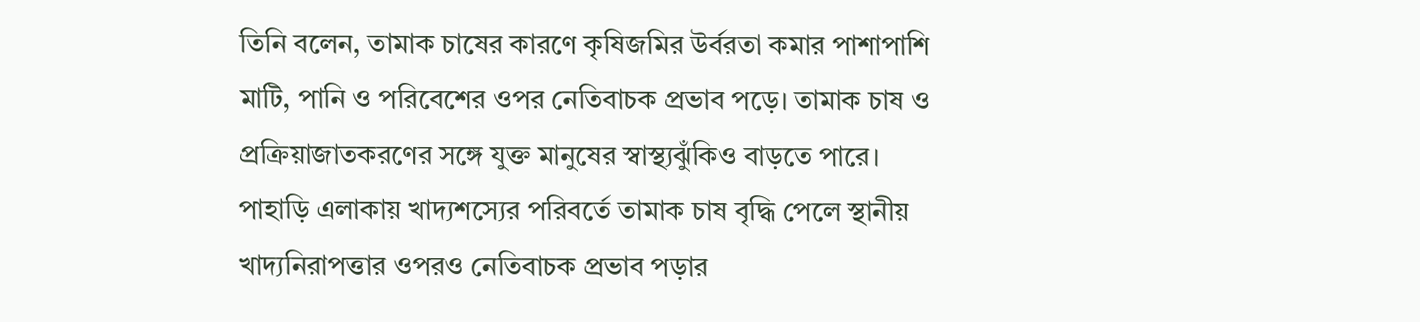তিনি বলেন, তামাক চাষের কারণে কৃষিজমির উর্বরতা কমার পাশাপাশি মাটি, পানি ও পরিবেশের ওপর নেতিবাচক প্রভাব পড়ে। তামাক চাষ ও প্রক্রিয়াজাতকরণের সঙ্গে যুক্ত মানুষের স্বাস্থ্যঝুঁকিও বাড়তে পারে।
পাহাড়ি এলাকায় খাদ্যশস্যের পরিবর্তে তামাক চাষ বৃদ্ধি পেলে স্থানীয় খাদ্যনিরাপত্তার ওপরও নেতিবাচক প্রভাব পড়ার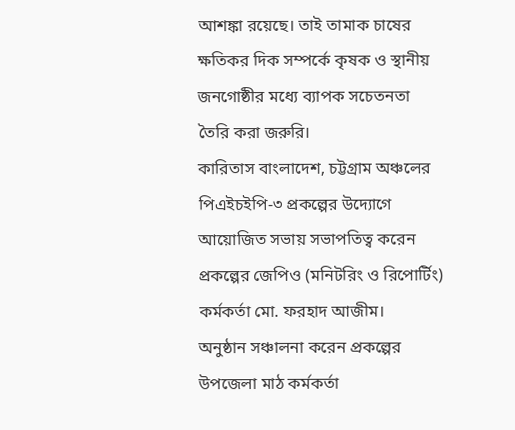আশঙ্কা রয়েছে। তাই তামাক চাষের ক্ষতিকর দিক সম্পর্কে কৃষক ও স্থানীয় জনগোষ্ঠীর মধ্যে ব্যাপক সচেতনতা তৈরি করা জরুরি।
কারিতাস বাংলাদেশ, চট্টগ্রাম অঞ্চলের পিএইচইপি-৩ প্রকল্পের উদ্যোগে আয়োজিত সভায় সভাপতিত্ব করেন প্রকল্পের জেপিও (মনিটরিং ও রিপোর্টিং) কর্মকর্তা মো. ফরহাদ আজীম।
অনুষ্ঠান সঞ্চালনা করেন প্রকল্পের উপজেলা মাঠ কর্মকর্তা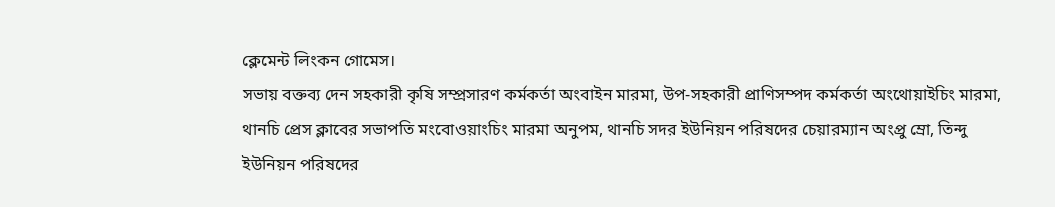ক্লেমেন্ট লিংকন গোমেস।
সভায় বক্তব্য দেন সহকারী কৃষি সম্প্রসারণ কর্মকর্তা অংবাইন মারমা, উপ-সহকারী প্রাণিসম্পদ কর্মকর্তা অংথোয়াইচিং মারমা, থানচি প্রেস ক্লাবের সভাপতি মংবোওয়াংচিং মারমা অনুপম, থানচি সদর ইউনিয়ন পরিষদের চেয়ারম্যান অংপ্রু ম্রো, তিন্দু ইউনিয়ন পরিষদের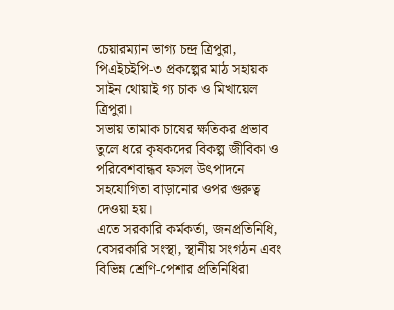চেয়ারম্যান ভাগ্য চন্দ্র ত্রিপুরা, পিএইচইপি-৩ প্রকল্পের মাঠ সহায়ক সাইন থোয়াই গ্য চাক ও মিখায়েল ত্রিপুরা।
সভায় তামাক চাষের ক্ষতিকর প্রভাব তুলে ধরে কৃষকদের বিকল্প জীবিকা ও পরিবেশবান্ধব ফসল উৎপাদনে সহযোগিতা বাড়ানোর ওপর গুরুত্ব দেওয়া হয়।
এতে সরকারি কর্মকর্তা, জনপ্রতিনিধি, বেসরকারি সংস্থা, স্থানীয় সংগঠন এবং বিভিন্ন শ্রেণি-পেশার প্রতিনিধিরা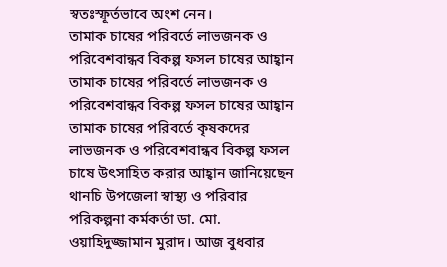স্বতঃস্ফূর্তভাবে অংশ নেন।
তামাক চাষের পরিবর্তে লাভজনক ও পরিবেশবান্ধব বিকল্প ফসল চাষের আহ্বান
তামাক চাষের পরিবর্তে লাভজনক ও পরিবেশবান্ধব বিকল্প ফসল চাষের আহ্বান
তামাক চাষের পরিবর্তে কৃষকদের লাভজনক ও পরিবেশবান্ধব বিকল্প ফসল চাষে উৎসাহিত করার আহ্বান জানিয়েছেন থানচি উপজেলা স্বাস্থ্য ও পরিবার পরিকল্পনা কর্মকর্তা ডা. মো. ওয়াহিদুজ্জামান মুরাদ। আজ বুধবার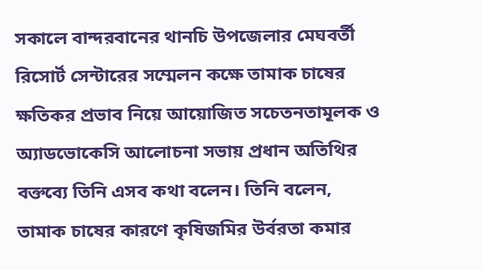সকালে বান্দরবানের থানচি উপজেলার মেঘবর্তী রিসোর্ট সেন্টারের সম্মেলন কক্ষে তামাক চাষের ক্ষতিকর প্রভাব নিয়ে আয়োজিত সচেতনতামূলক ও অ্যাডভোকেসি আলোচনা সভায় প্রধান অতিথির বক্তব্যে তিনি এসব কথা বলেন। তিনি বলেন, তামাক চাষের কারণে কৃষিজমির উর্বরতা কমার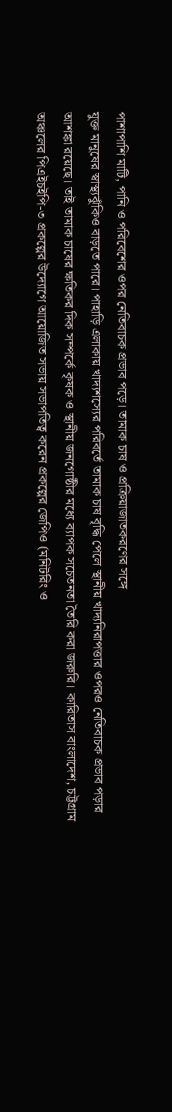পাশাপাশি মাটি, পানি ও পরিবেশের ওপর নেতিবাচক প্রভাব পড়ে। তামাক চাষ ও প্রক্রিয়াজাতকরণের সঙ্গে
যুক্ত মানুষের স্বাস্থ্যঝুঁকিও বাড়তে পারে। পাহাড়ি এলাকায় খাদ্যশস্যের পরিবর্তে তামাক চাষ বৃদ্ধি পেলে স্থানীয় খাদ্যনিরাপত্তার ওপরও নেতিবাচক প্রভাব পড়ার আশঙ্কা রয়েছে। তাই তামাক চাষের ক্ষতিকর দিক সম্পর্কে কৃষক ও স্থানীয় জনগোষ্ঠীর মধ্যে ব্যাপক সচেতনতা তৈরি করা জরুরি। কারিতাস বাংলাদেশ, চট্টগ্রাম অঞ্চলের পিএইচইপি-৩ প্রকল্পের উদ্যোগে আয়োজিত সভায় সভাপতিত্ব করেন প্রকল্পের জেপিও (মনিটরিং ও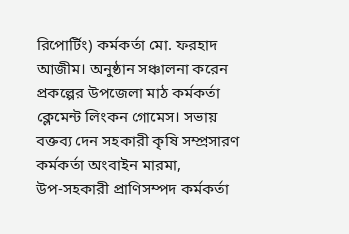রিপোর্টিং) কর্মকর্তা মো. ফরহাদ আজীম। অনুষ্ঠান সঞ্চালনা করেন প্রকল্পের উপজেলা মাঠ কর্মকর্তা ক্লেমেন্ট লিংকন গোমেস। সভায় বক্তব্য দেন সহকারী কৃষি সম্প্রসারণ কর্মকর্তা অংবাইন মারমা,
উপ-সহকারী প্রাণিসম্পদ কর্মকর্তা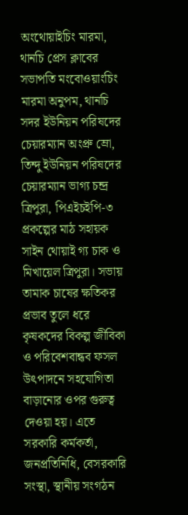অংথোয়াইচিং মারমা, থানচি প্রেস ক্লাবের সভাপতি মংবোওয়াংচিং মারমা অনুপম, থানচি সদর ইউনিয়ন পরিষদের চেয়ারম্যান অংপ্রু ম্রো, তিন্দু ইউনিয়ন পরিষদের চেয়ারম্যান ভাগ্য চন্দ্র ত্রিপুরা, পিএইচইপি-৩ প্রকল্পের মাঠ সহায়ক সাইন থোয়াই গ্য চাক ও মিখায়েল ত্রিপুরা। সভায় তামাক চাষের ক্ষতিকর প্রভাব তুলে ধরে কৃষকদের বিকল্প জীবিকা ও পরিবেশবান্ধব ফসল উৎপাদনে সহযোগিতা বাড়ানোর ওপর গুরুত্ব দেওয়া হয়। এতে সরকারি কর্মকর্তা, জনপ্রতিনিধি, বেসরকারি সংস্থা, স্থানীয় সংগঠন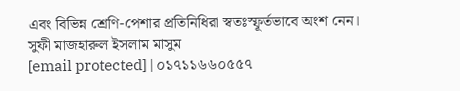এবং বিভিন্ন শ্রেণি-পেশার প্রতিনিধিরা স্বতঃস্ফূর্তভাবে অংশ নেন।
সুফী মাজহারুল ইসলাম মাসুম
[email protected] | ০১৭১১৬৬০৫৫৭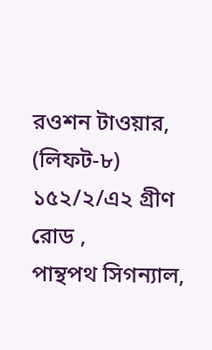রওশন টাওয়ার, (লিফট-৮) ১৫২/২/এ২ গ্রীণ রোড ,
পান্থপথ সিগন্যাল,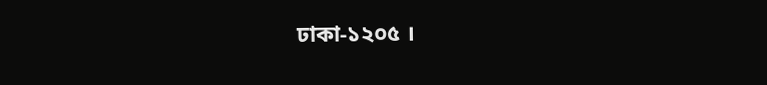ঢাকা-১২০৫ ।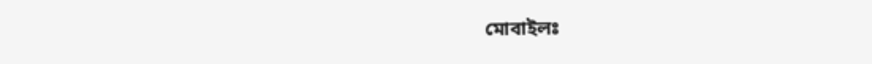মোবাইলঃ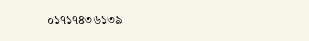০১৭১৭৪৩৬১৩৯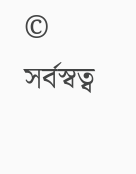© সর্বস্বত্ব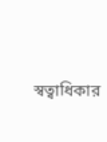স্বত্বাধিকার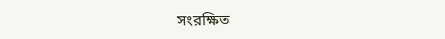সংরক্ষিত